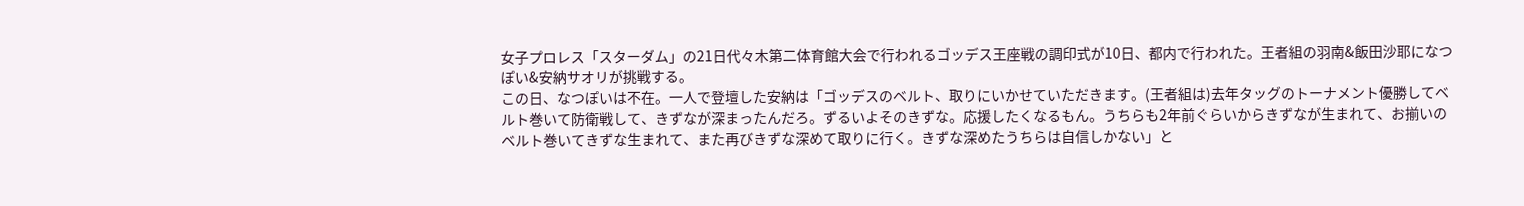女子プロレス「スターダム」の21日代々木第二体育館大会で行われるゴッデス王座戦の調印式が10日、都内で行われた。王者組の羽南&飯田沙耶になつぽい&安納サオリが挑戦する。
この日、なつぽいは不在。一人で登壇した安納は「ゴッデスのベルト、取りにいかせていただきます。(王者組は)去年タッグのトーナメント優勝してベルト巻いて防衛戦して、きずなが深まったんだろ。ずるいよそのきずな。応援したくなるもん。うちらも2年前ぐらいからきずなが生まれて、お揃いのベルト巻いてきずな生まれて、また再びきずな深めて取りに行く。きずな深めたうちらは自信しかない」と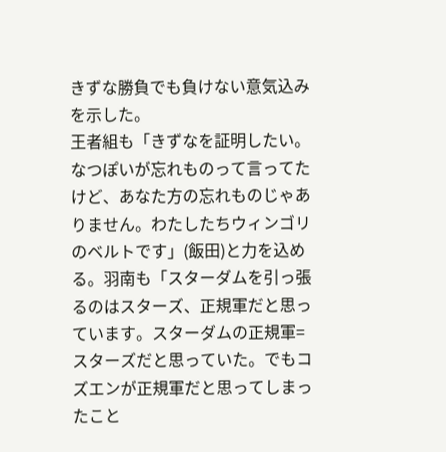きずな勝負でも負けない意気込みを示した。
王者組も「きずなを証明したい。なつぽいが忘れものって言ってたけど、あなた方の忘れものじゃありません。わたしたちウィンゴリのベルトです」(飯田)と力を込める。羽南も「スターダムを引っ張るのはスターズ、正規軍だと思っています。スターダムの正規軍=スターズだと思っていた。でもコズエンが正規軍だと思ってしまったこと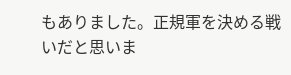もありました。正規軍を決める戦いだと思いま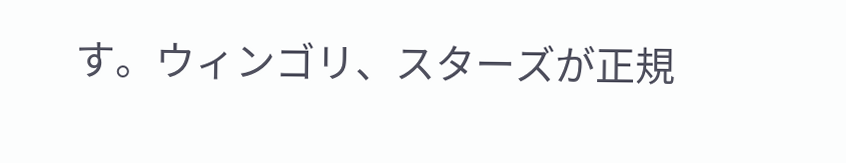す。ウィンゴリ、スターズが正規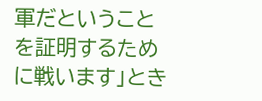軍だということを証明するために戦います」とき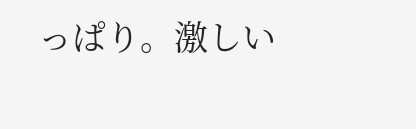っぱり。激しい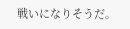戦いになりそうだ。